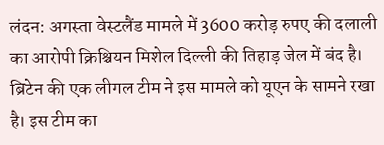लंदन: अगस्ता वेस्टलैंड मामले में 3600 करोड़ रुपए की दलाली का आरोपी क्रिश्चियन मिशेल दिल्ली की तिहाड़ जेल में बंद है। ब्रिटेन की एक लीगल टीम ने इस मामले को यूएन के सामने रखा है। इस टीम का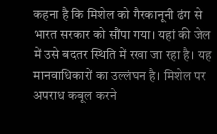कहना है कि मिशेल को गैरकानूनी ढंग से भारत सरकार को सौंपा गया। यहां की जेल में उसे बदतर स्थिति में रखा जा रहा है। यह मानवाधिकारों का उल्लंघन है। मिशेल पर अपराध कबूल करने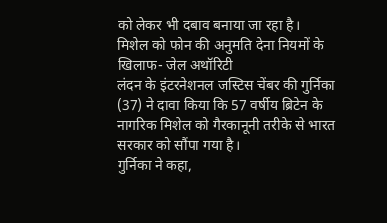को लेकर भी दबाव बनाया जा रहा है।
मिशेल को फोन की अनुमति देना नियमों के खिलाफ- जेल अथॉरिटी
लंदन के इंटरनेशनल जस्टिस चेंबर की गुर्निका (37) ने दावा किया कि 57 वर्षीय ब्रिटेन के नागरिक मिशेल को गैरकानूनी तरीके से भारत सरकार को सौंपा गया है।
गुर्निका ने कहा,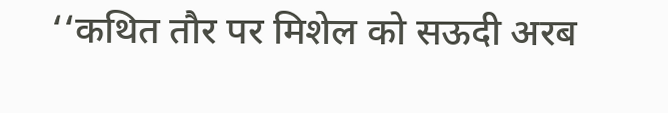‘‘कथित तौर पर मिशेल को सऊदी अरब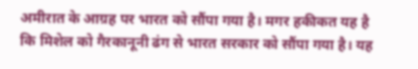अमीरात के आग्रह पर भारत को सौंपा गया है। मगर हकीकत यह है कि मिशेल को गैरकानूनी ढंग से भारत सरकार को सौंपा गया है। यह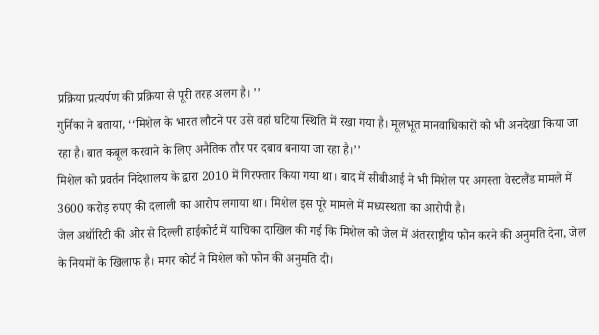प्रक्रिया प्रत्यर्पण की प्रक्रिया से पूरी तरह अलग है। ’’
गुर्निका ने बताया, ‘‘मिशेल के भारत लौटने पर उसे वहां घटिया स्थिति में रखा गया है। मूलभूत मानवाधिकारों को भी अनदेखा किया जा रहा है। बात कबूल करवाने के लिए अनैतिक तौर पर दबाव बनाया जा रहा है।’’
मिशेल को प्रवर्तन निदेशालय के द्वारा 2010 में गिरफ्तार किया गया था। बाद में सीबीआई ने भी मिशेल पर अगस्ता वेस्टलैंड मामले में 3600 करोड़ रुपए की दलाली का आरोप लगाया था। मिशेल इस पूरे मामले में मध्यस्थता का आरोपी है।
जेल अथॉरिटी की ओर से दिल्ली हाईकोर्ट में याचिका दाखिल की गई कि मिशेल को जेल में अंतरराष्ट्रीय फोन करने की अनुमति देना, जेल के नियमों के खिलाफ है। मगर कोर्ट ने मिशेल को फोन की अनुमति दी।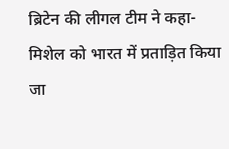ब्रिटेन की लीगल टीम ने कहा- मिशेल को भारत में प्रताड़ित किया जा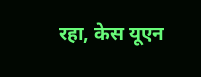रहा, केस यूएन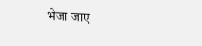भेजा जाए